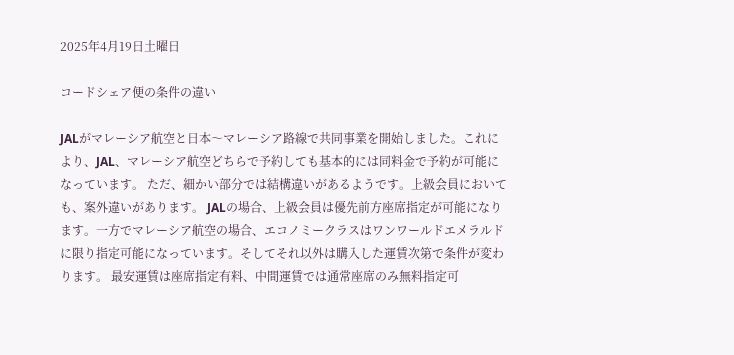2025年4月19日土曜日

コードシェア便の条件の違い

JALがマレーシア航空と日本〜マレーシア路線で共同事業を開始しました。これにより、JAL、マレーシア航空どちらで予約しても基本的には同料金で予約が可能になっています。 ただ、細かい部分では結構違いがあるようです。上級会員においても、案外違いがあります。 JALの場合、上級会員は優先前方座席指定が可能になります。一方でマレーシア航空の場合、エコノミークラスはワンワールドエメラルドに限り指定可能になっています。そしてそれ以外は購入した運賃次第で条件が変わります。 最安運賃は座席指定有料、中間運賃では通常座席のみ無料指定可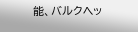能、バルクヘッ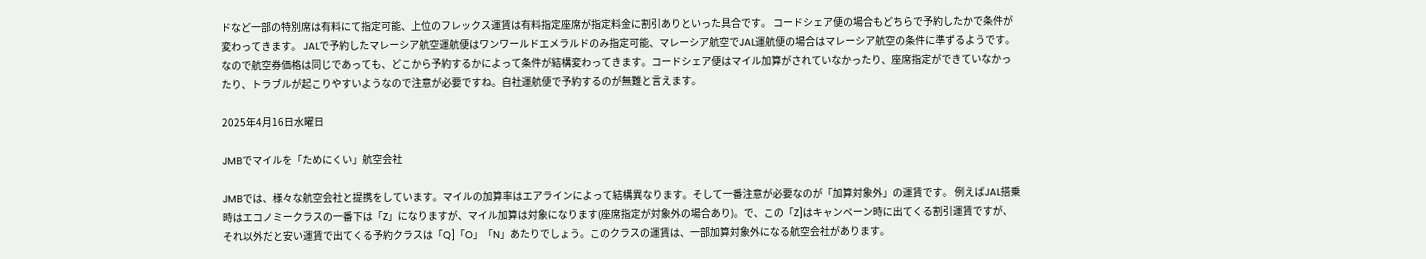ドなど一部の特別席は有料にて指定可能、上位のフレックス運賃は有料指定座席が指定料金に割引ありといった具合です。 コードシェア便の場合もどちらで予約したかで条件が変わってきます。 JALで予約したマレーシア航空運航便はワンワールドエメラルドのみ指定可能、マレーシア航空でJAL運航便の場合はマレーシア航空の条件に準ずるようです。 なので航空券価格は同じであっても、どこから予約するかによって条件が結構変わってきます。コードシェア便はマイル加算がされていなかったり、座席指定ができていなかったり、トラブルが起こりやすいようなので注意が必要ですね。自社運航便で予約するのが無難と言えます。

2025年4月16日水曜日

JMBでマイルを「ためにくい」航空会社

JMBでは、様々な航空会社と提携をしています。マイルの加算率はエアラインによって結構異なります。そして一番注意が必要なのが「加算対象外」の運賃です。 例えばJAL搭乗時はエコノミークラスの一番下は「Z」になりますが、マイル加算は対象になります(座席指定が対象外の場合あり)。で、この「Z]はキャンペーン時に出てくる割引運賃ですが、それ以外だと安い運賃で出てくる予約クラスは「Q]「O」「N」あたりでしょう。このクラスの運賃は、一部加算対象外になる航空会社があります。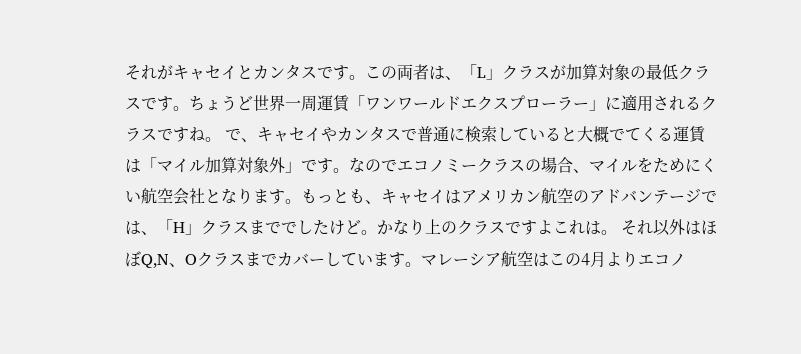それがキャセイとカンタスです。この両者は、「L」クラスが加算対象の最低クラスです。ちょうど世界一周運賃「ワンワールドエクスプローラー」に適用されるクラスですね。 で、キャセイやカンタスで普通に検索していると大概でてくる運賃は「マイル加算対象外」です。なのでエコノミークラスの場合、マイルをためにくい航空会社となります。もっとも、キャセイはアメリカン航空のアドバンテージでは、「H」クラスまででしたけど。かなり上のクラスですよこれは。 それ以外はほぼQ,N、Oクラスまでカバーしています。マレーシア航空はこの4月よりエコノ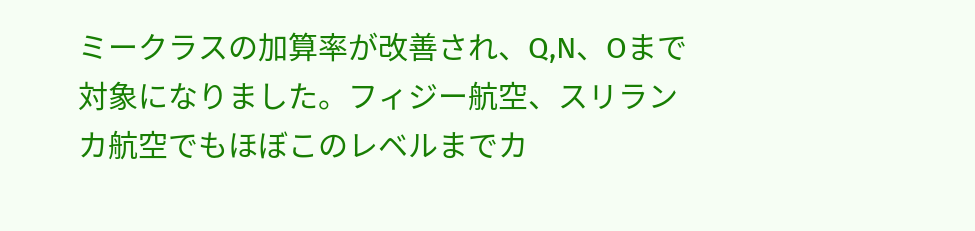ミークラスの加算率が改善され、Q,N、Oまで対象になりました。フィジー航空、スリランカ航空でもほぼこのレベルまでカ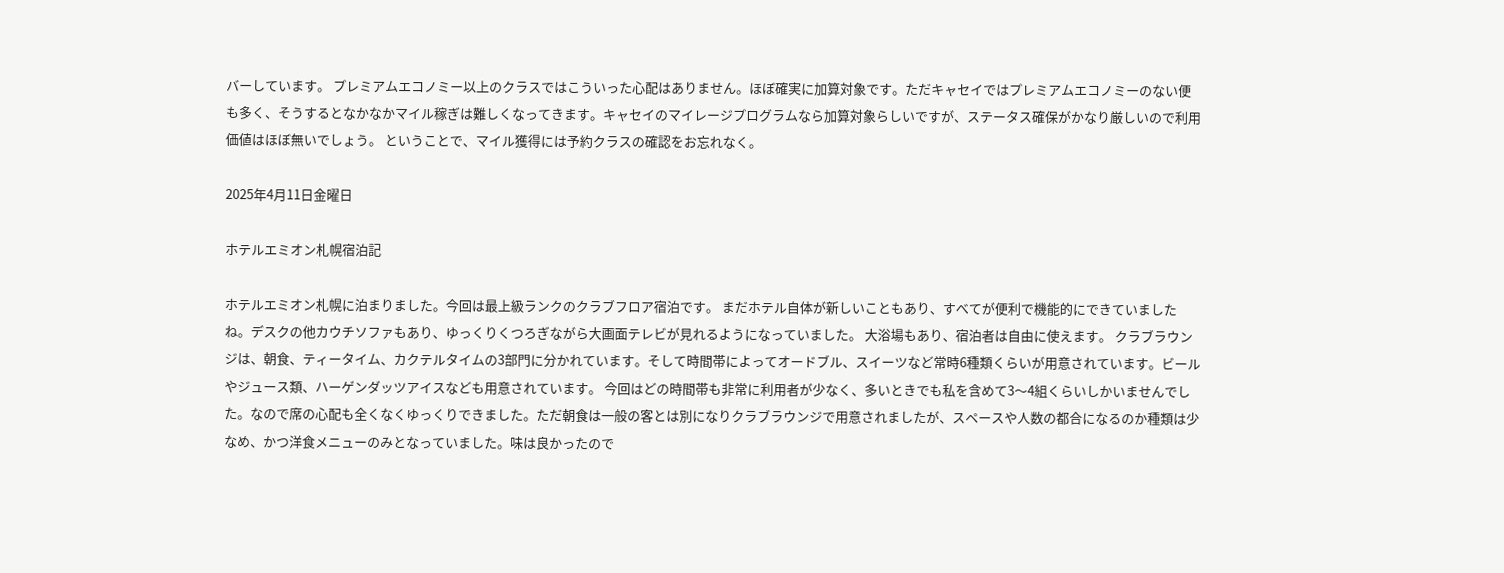バーしています。 プレミアムエコノミー以上のクラスではこういった心配はありません。ほぼ確実に加算対象です。ただキャセイではプレミアムエコノミーのない便も多く、そうするとなかなかマイル稼ぎは難しくなってきます。キャセイのマイレージプログラムなら加算対象らしいですが、ステータス確保がかなり厳しいので利用価値はほぼ無いでしょう。 ということで、マイル獲得には予約クラスの確認をお忘れなく。

2025年4月11日金曜日

ホテルエミオン札幌宿泊記

ホテルエミオン札幌に泊まりました。今回は最上級ランクのクラブフロア宿泊です。 まだホテル自体が新しいこともあり、すべてが便利で機能的にできていましたね。デスクの他カウチソファもあり、ゆっくりくつろぎながら大画面テレビが見れるようになっていました。 大浴場もあり、宿泊者は自由に使えます。 クラブラウンジは、朝食、ティータイム、カクテルタイムの3部門に分かれています。そして時間帯によってオードブル、スイーツなど常時6種類くらいが用意されています。ビールやジュース類、ハーゲンダッツアイスなども用意されています。 今回はどの時間帯も非常に利用者が少なく、多いときでも私を含めて3〜4組くらいしかいませんでした。なので席の心配も全くなくゆっくりできました。ただ朝食は一般の客とは別になりクラブラウンジで用意されましたが、スペースや人数の都合になるのか種類は少なめ、かつ洋食メニューのみとなっていました。味は良かったので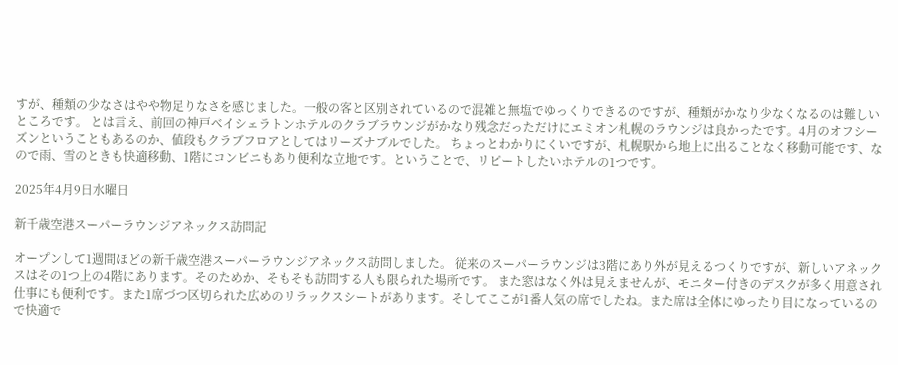すが、種類の少なさはやや物足りなさを感じました。一般の客と区別されているので混雑と無塩でゆっくりできるのですが、種類がかなり少なくなるのは難しいところです。 とは言え、前回の神戸ベイシェラトンホテルのクラブラウンジがかなり残念だっただけにエミオン札幌のラウンジは良かったです。4月のオフシーズンということもあるのか、値段もクラブフロアとしてはリーズナブルでした。 ちょっとわかりにくいですが、札幌駅から地上に出ることなく移動可能です、なので雨、雪のときも快適移動、1階にコンビニもあり便利な立地です。ということで、リピートしたいホテルの1つです。

2025年4月9日水曜日

新千歳空港スーパーラウンジアネックス訪問記

オープンして1週間ほどの新千歳空港スーパーラウンジアネックス訪問しました。 従来のスーパーラウンジは3階にあり外が見えるつくりですが、新しいアネックスはその1つ上の4階にあります。そのためか、そもそも訪問する人も限られた場所です。 また窓はなく外は見えませんが、モニター付きのデスクが多く用意され仕事にも便利です。また1席づつ区切られた広めのリラックスシートがあります。そしてここが1番人気の席でしたね。また席は全体にゆったり目になっているので快適で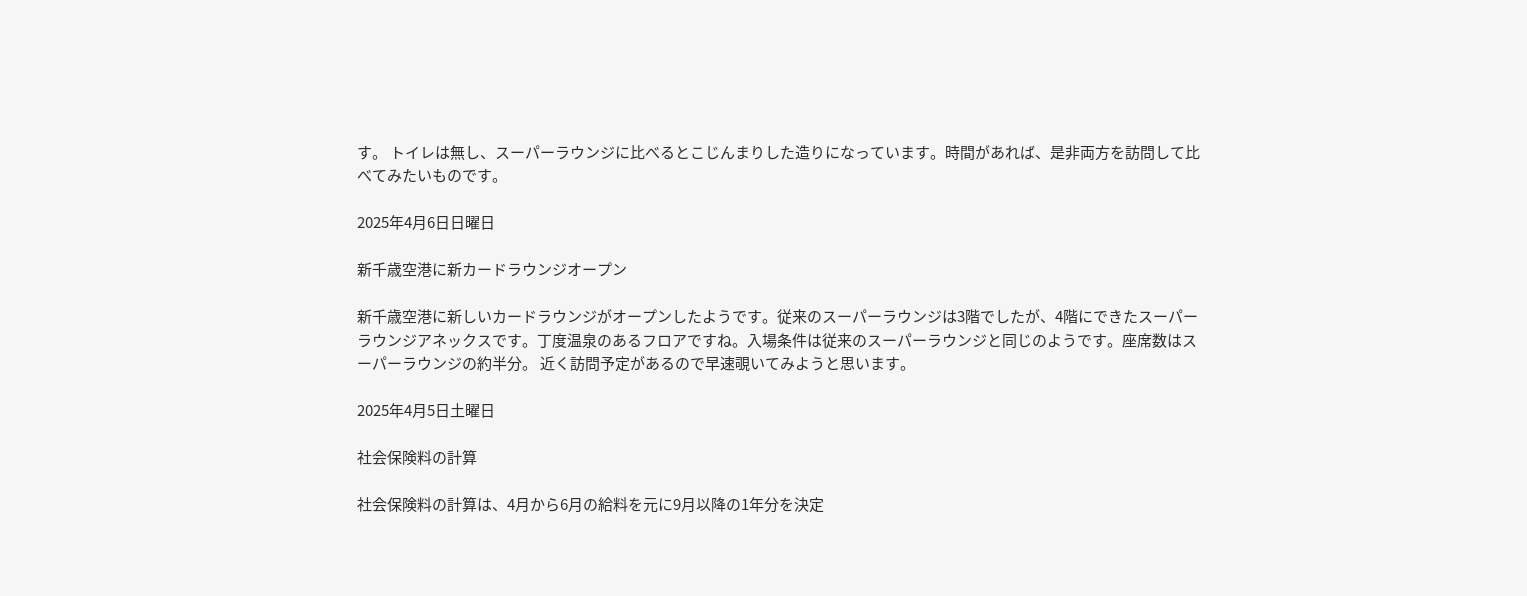す。 トイレは無し、スーパーラウンジに比べるとこじんまりした造りになっています。時間があれば、是非両方を訪問して比べてみたいものです。

2025年4月6日日曜日

新千歳空港に新カードラウンジオープン

新千歳空港に新しいカードラウンジがオープンしたようです。従来のスーパーラウンジは3階でしたが、4階にできたスーパーラウンジアネックスです。丁度温泉のあるフロアですね。入場条件は従来のスーパーラウンジと同じのようです。座席数はスーパーラウンジの約半分。 近く訪問予定があるので早速覗いてみようと思います。

2025年4月5日土曜日

社会保険料の計算

社会保険料の計算は、4月から6月の給料を元に9月以降の1年分を決定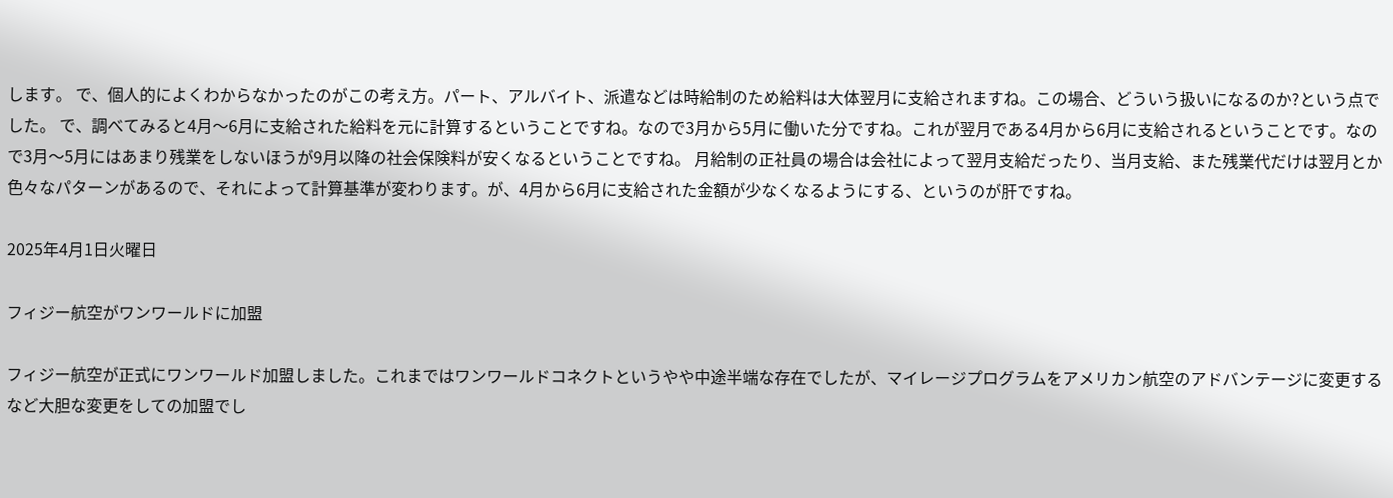します。 で、個人的によくわからなかったのがこの考え方。パート、アルバイト、派遣などは時給制のため給料は大体翌月に支給されますね。この場合、どういう扱いになるのか?という点でした。 で、調べてみると4月〜6月に支給された給料を元に計算するということですね。なので3月から5月に働いた分ですね。これが翌月である4月から6月に支給されるということです。なので3月〜5月にはあまり残業をしないほうが9月以降の社会保険料が安くなるということですね。 月給制の正社員の場合は会社によって翌月支給だったり、当月支給、また残業代だけは翌月とか色々なパターンがあるので、それによって計算基準が変わります。が、4月から6月に支給された金額が少なくなるようにする、というのが肝ですね。

2025年4月1日火曜日

フィジー航空がワンワールドに加盟

フィジー航空が正式にワンワールド加盟しました。これまではワンワールドコネクトというやや中途半端な存在でしたが、マイレージプログラムをアメリカン航空のアドバンテージに変更するなど大胆な変更をしての加盟でし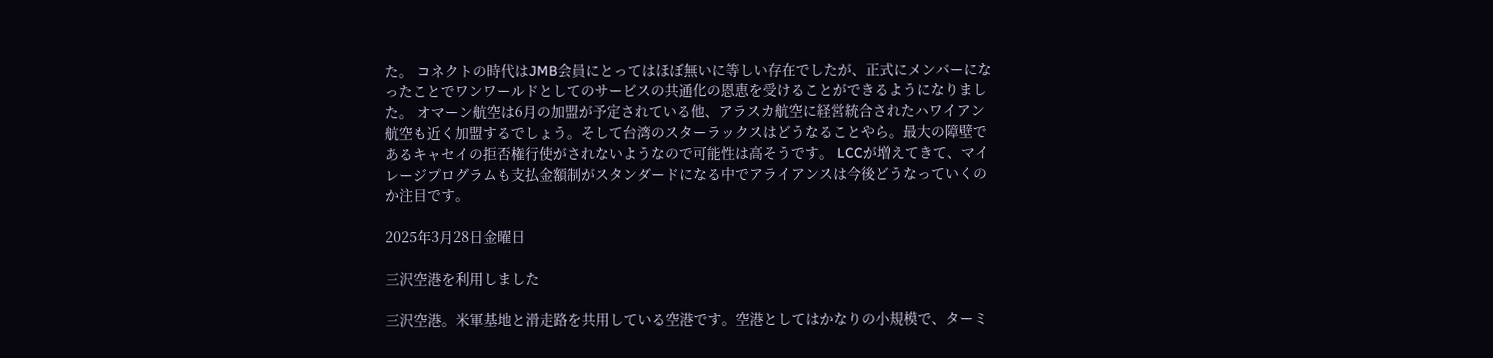た。 コネクトの時代はJMB会員にとってはほぼ無いに等しい存在でしたが、正式にメンバーになったことでワンワールドとしてのサービスの共通化の恩恵を受けることができるようになりました。 オマーン航空は6月の加盟が予定されている他、アラスカ航空に経営統合されたハワイアン航空も近く加盟するでしょう。そして台湾のスターラックスはどうなることやら。最大の障壁であるキャセイの拒否権行使がされないようなので可能性は高そうです。 LCCが増えてきて、マイレージプログラムも支払金額制がスタンダードになる中でアライアンスは今後どうなっていくのか注目です。

2025年3月28日金曜日

三沢空港を利用しました

三沢空港。米軍基地と滑走路を共用している空港です。空港としてはかなりの小規模で、ターミ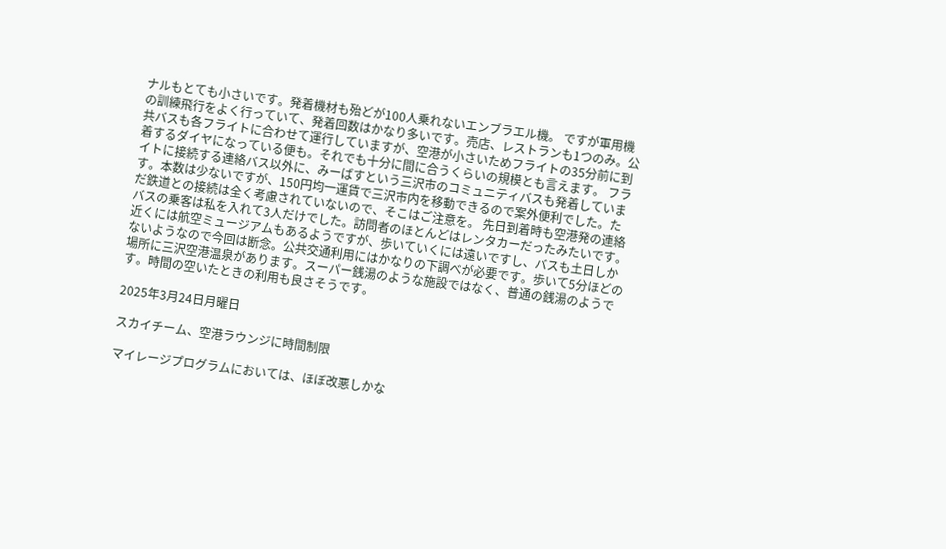ナルもとても小さいです。発着機材も殆どが100人乗れないエンブラエル機。 ですが軍用機の訓練飛行をよく行っていて、発着回数はかなり多いです。売店、レストランも1つのみ。公共バスも各フライトに合わせて運行していますが、空港が小さいためフライトの35分前に到着するダイヤになっている便も。それでも十分に間に合うくらいの規模とも言えます。 フライトに接続する連絡バス以外に、みーばすという三沢市のコミュニティバスも発着しています。本数は少ないですが、150円均一運賃で三沢市内を移動できるので案外便利でした。ただ鉄道との接続は全く考慮されていないので、そこはご注意を。 先日到着時も空港発の連絡バスの乗客は私を入れて3人だけでした。訪問者のほとんどはレンタカーだったみたいです。 近くには航空ミュージアムもあるようですが、歩いていくには遠いですし、バスも土日しかないようなので今回は断念。公共交通利用にはかなりの下調べが必要です。歩いて5分ほどの場所に三沢空港温泉があります。スーパー銭湯のような施設ではなく、普通の銭湯のようです。時間の空いたときの利用も良さそうです。

2025年3月24日月曜日

スカイチーム、空港ラウンジに時間制限

マイレージプログラムにおいては、ほぼ改悪しかな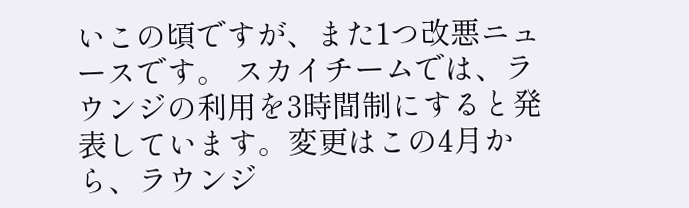いこの頃ですが、また1つ改悪ニュースです。 スカイチームでは、ラウンジの利用を3時間制にすると発表しています。変更はこの4月から、ラウンジ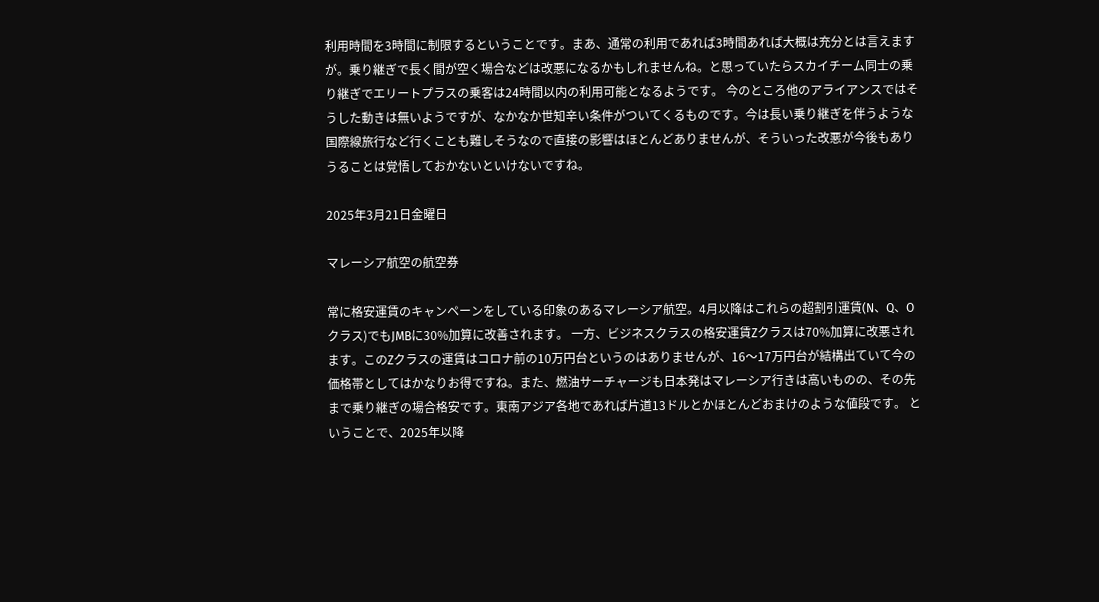利用時間を3時間に制限するということです。まあ、通常の利用であれば3時間あれば大概は充分とは言えますが。乗り継ぎで長く間が空く場合などは改悪になるかもしれませんね。と思っていたらスカイチーム同士の乗り継ぎでエリートプラスの乗客は24時間以内の利用可能となるようです。 今のところ他のアライアンスではそうした動きは無いようですが、なかなか世知辛い条件がついてくるものです。今は長い乗り継ぎを伴うような国際線旅行など行くことも難しそうなので直接の影響はほとんどありませんが、そういった改悪が今後もありうることは覚悟しておかないといけないですね。

2025年3月21日金曜日

マレーシア航空の航空券

常に格安運賃のキャンペーンをしている印象のあるマレーシア航空。4月以降はこれらの超割引運賃(N、Q、Oクラス)でもJMBに30%加算に改善されます。 一方、ビジネスクラスの格安運賃Zクラスは70%加算に改悪されます。このZクラスの運賃はコロナ前の10万円台というのはありませんが、16〜17万円台が結構出ていて今の価格帯としてはかなりお得ですね。また、燃油サーチャージも日本発はマレーシア行きは高いものの、その先まで乗り継ぎの場合格安です。東南アジア各地であれば片道13ドルとかほとんどおまけのような値段です。 ということで、2025年以降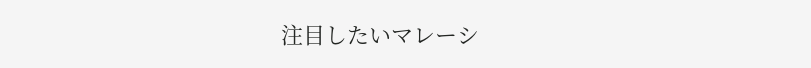注目したいマレーシ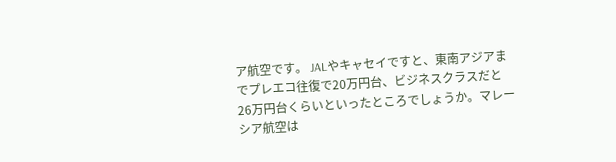ア航空です。 JALやキャセイですと、東南アジアまでプレエコ往復で20万円台、ビジネスクラスだと26万円台くらいといったところでしょうか。マレーシア航空は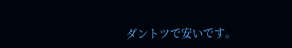ダントツで安いです。